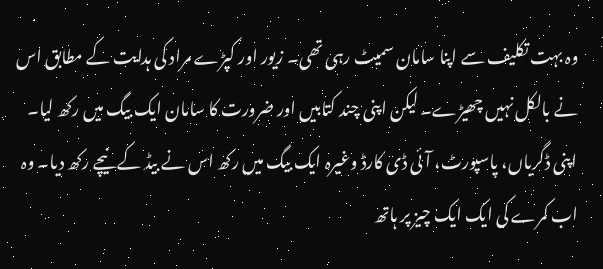وہ بہت تکلیف سے اپنا سامان سمیٹ رہی تھی۔ زیور اور کپڑے مراد کی ہدایت کے مطابق اس نے بالکل نہیں چھیڑے۔ لیکن اپنی چند کتابیں اور ضرورت کا سامان ایک بیگ میں رکھ لیا۔ اپنی ڈگریاں، پاسپورٹ، آئی ڈی کارڈ وغیرہ ایک بیگ میں رکھ اس نے بیڈ کے نیچے رکھ دیا۔ وہ اب کمرے کی ایک ایک چیز پر ہاتھ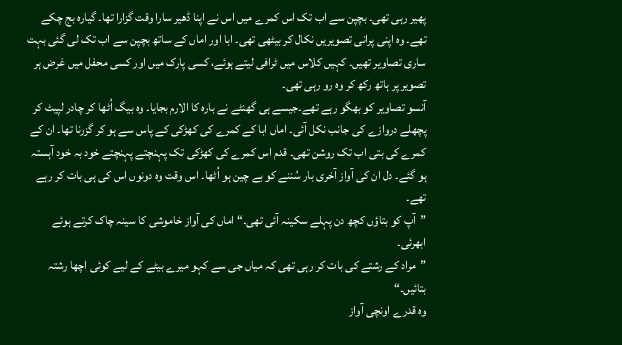پھیر رہی تھی۔ بچپن سے اب تک اس کمرے میں اس نے اپنا ڈھیر سارا وقت گزارا تھا۔ گیارہ بج چکے تھے۔ وہ اپنی پرانی تصویریں نکال کر بیٹھی تھی۔ ابا اور اماں کے ساتھ بچپن سے اب تک لی گئی بہت ساری تصاویر تھیں۔ کہیں کلاس میں ٹرافی لیتے ہوئے، کسی پارک میں اور کسی محفل میں غرض ہر تصویر پر ہاتھ رکھ کر وہ رو رہی تھی۔
آنسو تصاویر کو بھگو رہے تھے۔جیسے ہی گھنٹے نے بارہ کا الارم بجایا۔ وہ بیگ اُٹھا کر چادر لپیٹ کر پچھلے دروازے کی جانب نکل آئی۔ اماں ابا کے کمرے کی کھڑکی کے پاس سے ہو کر گزرنا تھا۔ ان کے کمرے کی بتی اب تک روشن تھی۔ قدم اس کمرے کی کھڑکی تک پہنچتے پہنچتے خود بہ خود آہستہ ہو گئے۔ دل ان کی آواز آخری بار سُننے کو بے چین ہو اُٹھا۔ اس وقت وہ دونوں اس کی ہی بات کر رہے تھے۔
”آپ کو بتاؤں کچھ دن پہلے سکینہ آئی تھی۔“ اماں کی آواز خاموشی کا سینہ چاک کرتے ہوئے ابھرئی۔
”مراد کے رشتے کی بات کر رہی تھی کہ میاں جی سے کہو میرے بیٹے کے لیے کوئی اچھا رشتہ بتائیں۔“
وہ قدرے اونچی آواز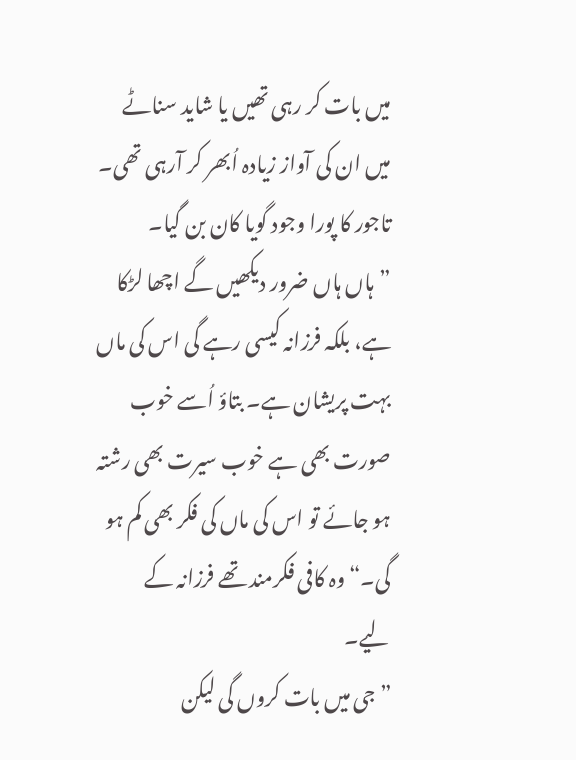میں بات کر رہی تھیں یا شاید سناٹے میں ان کی آواز زیادہ اُبھر کر آرہی تھی۔ تاجور کا پورا وجود گویا کان بن گیا۔
”ہاں ہاں ضرور دیکھیں گے اچھا لڑکا ہے، بلکہ فرزانہ کیسی رہے گی اس کی ماں بہت پریشان ہے۔ بتاؤ اُسے خوب صورت بھی ہے خوب سیرت بھی رشتہ ہو جائے تو اس کی ماں کی فکر بھی کم ہو گی۔“ وہ کافی فکرمند تھے فرزانہ کے لیے۔
”جی میں بات کروں گی لیکن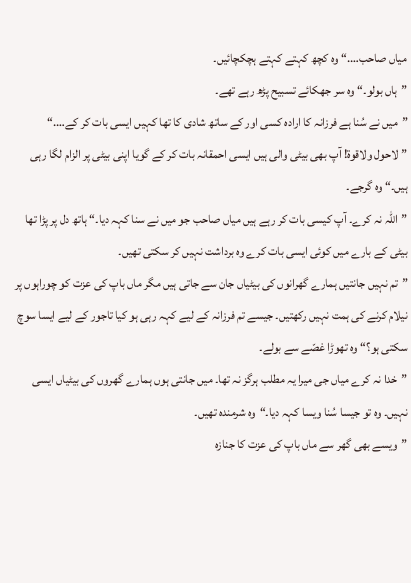میاں صاحب….“ وہ کچھ کہتے کہتے ہچکچائیں۔
”ہاں بولو۔“ وہ سر جھکائے تسبیح پڑھ رہے تھے۔
”میں نے سُنا ہے فرزانہ کا ارادہ کسی اور کے ساتھ شادی کا تھا کہیں ایسی بات کر کے….“
”لاحول ولاقوة! آپ بھی بیٹی والی ہیں ایسی احمقانہ بات کر کے گویا اپنی بیٹی پر الزام لگا رہی ہیں۔“ وہ گرجے۔
”اللہ نہ کرے۔ آپ کیسی بات کر رہے ہیں میاں صاحب جو میں نے سنا کہہ دیا۔“ ہاتھ دل پر پڑا تھا بیٹی کے بارے میں کوئی ایسی بات کرے وہ برداشت نہیں کر سکتی تھیں۔
”تم نہیں جانتیں ہمارے گھرانوں کی بیٹیاں جان سے جاتی ہیں مگر ماں باپ کی عزت کو چوراہوں پر نیلام کرنے کی ہمت نہیں رکھتیں۔ جیسے تم فرزانہ کے لیے کہہ رہی ہو کیا تاجور کے لیے ایسا سوچ سکتی ہو؟“ وہ تھوڑا غصّے سے بولے۔
”خدا نہ کرے میاں جی میرا یہ مطلب ہرگز نہ تھا۔ میں جانتی ہوں ہمارے گھروں کی بیٹیاں ایسی نہیں۔ وہ تو جیسا سُنا ویسا کہہ دیا۔“وہ شرمندہ تھیں۔
”ویسے بھی گھر سے ماں باپ کی عزت کا جنازہ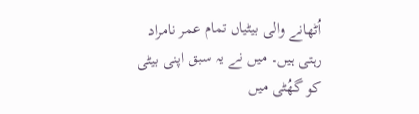اُٹھانے والی بیٹیاں تمام عمر نامراد رہتی ہیں۔ میں نے یہ سبق اپنی بیٹی کو گھُٹی میں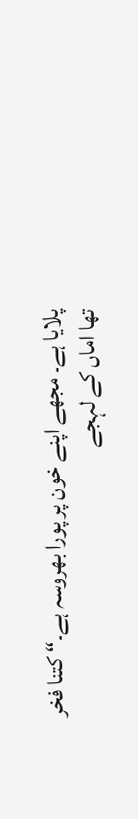پلایا ہے۔ مجھے اپنے خون پر پورا بھروسہ ہے۔“ کتنا فخر تھا اماں کے لہجے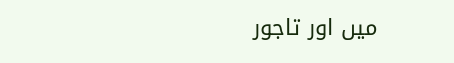میں اور تاجور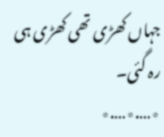جہاں کھڑی تھی کھڑی ہی رہ گئی۔
٭….٭….٭